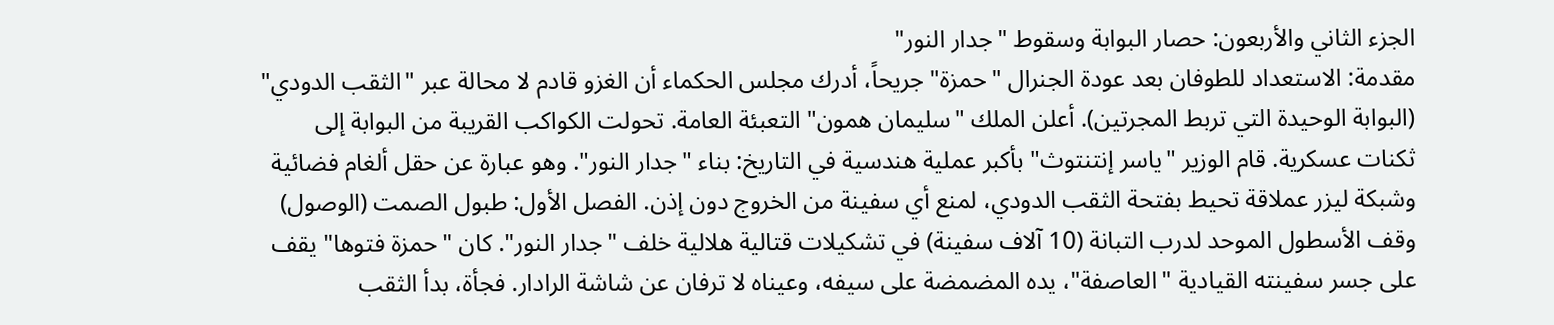الجزء الثاني والأربعون: حصار البوابة وسقوط "جدار النور"
مقدمة: الاستعداد للطوفان بعد عودة الجنرال "حمزة" جريحاً، أدرك مجلس الحكماء أن الغزو قادم لا محالة عبر "الثقب الدودي" (البوابة الوحيدة التي تربط المجرتين). أعلن الملك "سليمان همون" التعبئة العامة. تحولت الكواكب القريبة من البوابة إلى ثكنات عسكرية. قام الوزير "ياسر إنتنتوث" بأكبر عملية هندسية في التاريخ: بناء "جدار النور". وهو عبارة عن حقل ألغام فضائية وشبكة ليزر عملاقة تحيط بفتحة الثقب الدودي، لمنع أي سفينة من الخروج دون إذن. الفصل الأول: طبول الصمت (الوصول) وقف الأسطول الموحد لدرب التبانة (10 آلاف سفينة) في تشكيلات قتالية هلالية خلف "جدار النور". كان "حمزة فتوها" يقف على جسر سفينته القيادية "العاصفة"، يده المضمضة على سيفه، وعيناه لا ترفان عن شاشة الرادار. فجأة، بدأ الثقب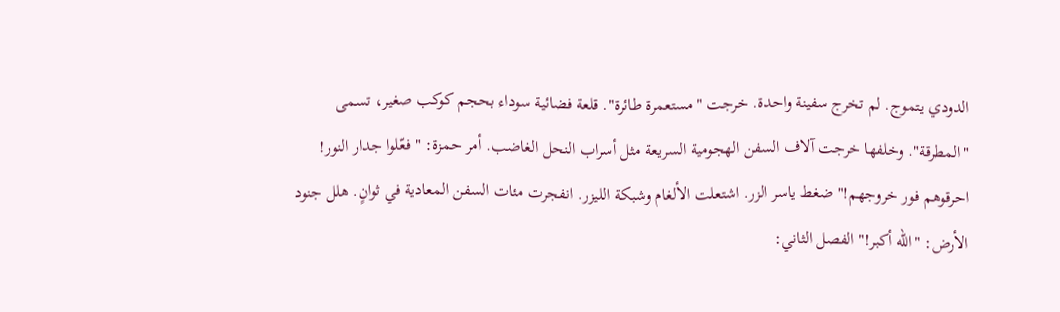الدودي يتموج. لم تخرج سفينة واحدة. خرجت "مستعمرة طائرة". قلعة فضائية سوداء بحجم كوكب صغير، تسمى "المطرقة". وخلفها خرجت آلاف السفن الهجومية السريعة مثل أسراب النحل الغاضب. أمر حمزة: "فعّلوا جدار النور! احرقوهم فور خروجهم!" ضغط ياسر الزر. اشتعلت الألغام وشبكة الليزر. انفجرت مئات السفن المعادية في ثوانٍ. هلل جنود الأرض: "الله أكبر!" الفصل الثاني: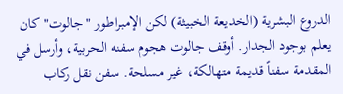الدروع البشرية (الخديعة الخبيثة) لكن الإمبراطور "جالوت" كان يعلم بوجود الجدار. أوقف جالوت هجوم سفنه الحربية، وأرسل في المقدمة سفناً قديمة متهالكة، غير مسلحة. سفن نقل ركاب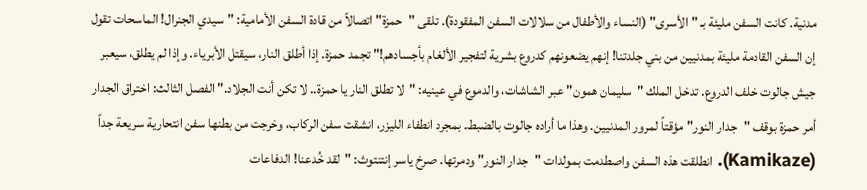مدنية. كانت السفن مليئة بـ "الأسرى" (النساء والأطفال من سلالات السفن المفقودة). تلقى "حمزة" اتصالاً من قادة السفن الأمامية: "سيدي الجنرال! الماسحات تقول إن السفن القادمة مليئة بمدنيين من بني جلدتنا! إنهم يضعونهم كدروع بشرية لتفجير الألغام بأجسادهم!" تجمد حمزة. إذا أطلق النار، سيقتل الأبرياء. وإذا لم يطلق، سيعبر جيش جالوت خلف الدروع. تدخل الملك "سليمان همون" عبر الشاشات، والدموع في عينيه: "لا تطلق النار يا حمزة.. لا تكن أنت الجلاد." الفصل الثالث: اختراق الجدار أمر حمزة بوقف "جدار النور" مؤقتاً لمرور المدنيين. وهذا ما أراده جالوت بالضبط. بمجرد انطفاء الليزر، انشقت سفن الركاب، وخرجت من بطنها سفن انتحارية سريعة جداً (Kamikaze). انطلقت هذه السفن واصطدمت بمولدات "جدار النور" ودمرتها. صرخ ياسر إنتنتوث: "لقد خُدعنا! الدفاعات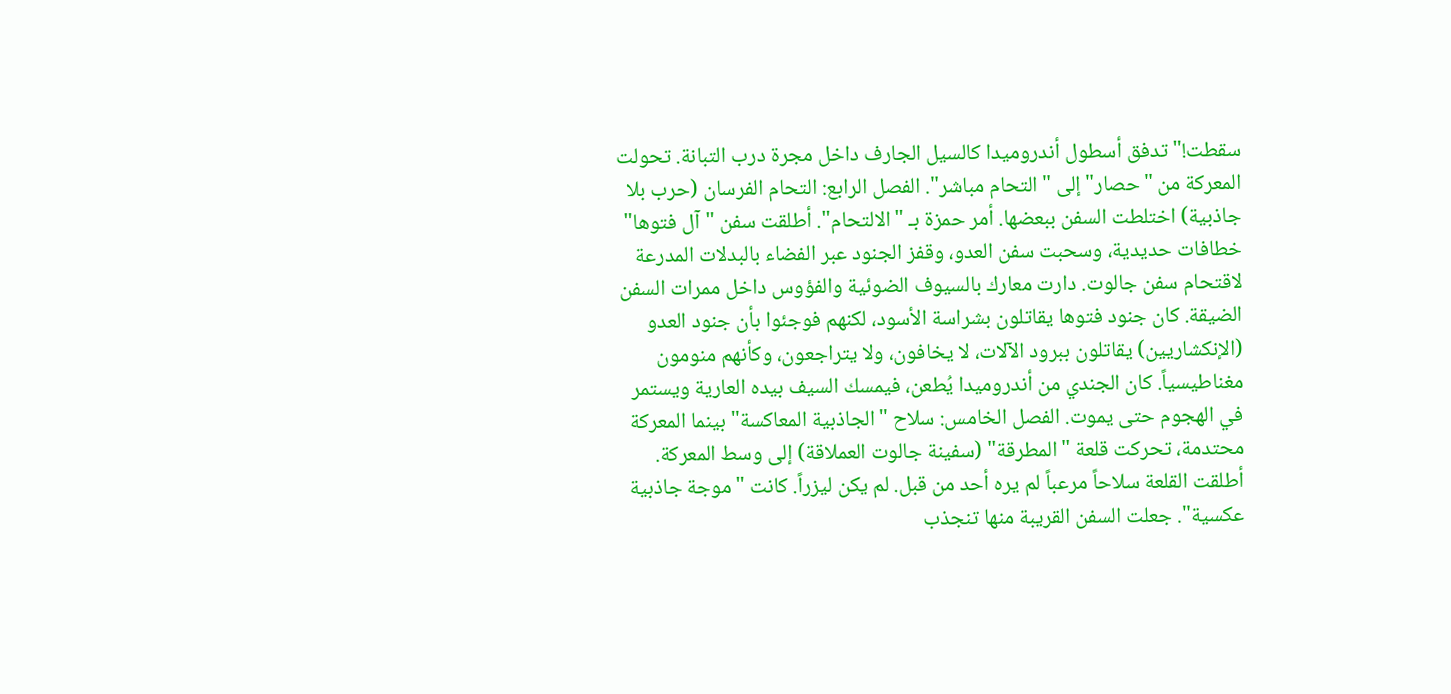سقطت!" تدفق أسطول أندروميدا كالسيل الجارف داخل مجرة درب التبانة. تحولت المعركة من "حصار" إلى "التحام مباشر". الفصل الرابع: التحام الفرسان (حرب بلا جاذبية) اختلطت السفن ببعضها. أمر حمزة بـ "الالتحام". أطلقت سفن "آل فتوها" خطافات حديدية، وسحبت سفن العدو، وقفز الجنود عبر الفضاء بالبدلات المدرعة لاقتحام سفن جالوت. دارت معارك بالسيوف الضوئية والفؤوس داخل ممرات السفن الضيقة. كان جنود فتوها يقاتلون بشراسة الأسود، لكنهم فوجئوا بأن جنود العدو (الإنكشاريين) يقاتلون ببرود الآلات، لا يخافون، ولا يتراجعون، وكأنهم منومون مغناطيسياً. كان الجندي من أندروميدا يُطعن، فيمسك السيف بيده العارية ويستمر في الهجوم حتى يموت. الفصل الخامس: سلاح "الجاذبية المعاكسة" بينما المعركة محتدمة، تحركت قلعة "المطرقة" (سفينة جالوت العملاقة) إلى وسط المعركة. أطلقت القلعة سلاحاً مرعباً لم يره أحد من قبل. لم يكن ليزراً. كانت "موجة جاذبية عكسية". جعلت السفن القريبة منها تنجذب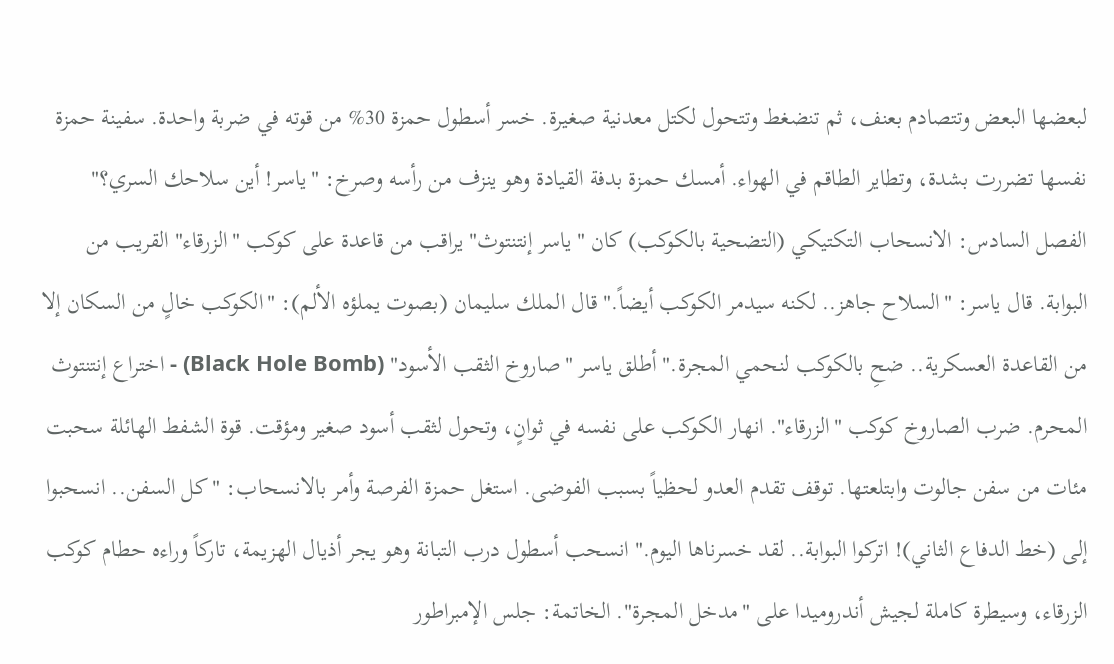لبعضها البعض وتتصادم بعنف، ثم تنضغط وتتحول لكتل معدنية صغيرة. خسر أسطول حمزة 30% من قوته في ضربة واحدة. سفينة حمزة نفسها تضررت بشدة، وتطاير الطاقم في الهواء. أمسك حمزة بدفة القيادة وهو ينزف من رأسه وصرخ: "ياسر! أين سلاحك السري؟" الفصل السادس: الانسحاب التكتيكي (التضحية بالكوكب) كان "ياسر إنتنتوث" يراقب من قاعدة على كوكب "الزرقاء" القريب من البوابة. قال ياسر: "السلاح جاهز.. لكنه سيدمر الكوكب أيضاً." قال الملك سليمان (بصوت يملؤه الألم): "الكوكب خالٍ من السكان إلا من القاعدة العسكرية.. ضحِ بالكوكب لنحمي المجرة." أطلق ياسر "صاروخ الثقب الأسود" (Black Hole Bomb) - اختراع إنتنتوث المحرم. ضرب الصاروخ كوكب "الزرقاء". انهار الكوكب على نفسه في ثوانٍ، وتحول لثقب أسود صغير ومؤقت. قوة الشفط الهائلة سحبت مئات من سفن جالوت وابتلعتها. توقف تقدم العدو لحظياً بسبب الفوضى. استغل حمزة الفرصة وأمر بالانسحاب: "كل السفن.. انسحبوا إلى (خط الدفاع الثاني)! اتركوا البوابة.. لقد خسرناها اليوم." انسحب أسطول درب التبانة وهو يجر أذيال الهزيمة، تاركاً وراءه حطام كوكب الزرقاء، وسيطرة كاملة لجيش أندروميدا على "مدخل المجرة". الخاتمة: جلس الإمبراطور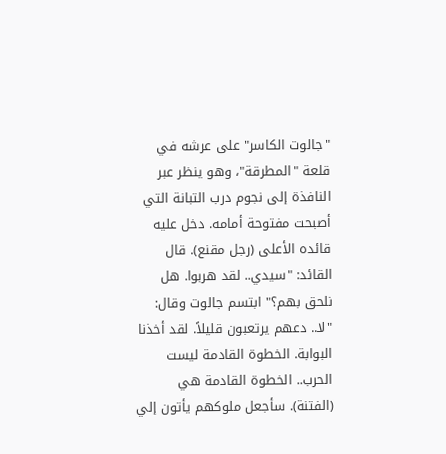"جالوت الكاسر" على عرشه في قلعة "المطرقة"، وهو ينظر عبر النافذة إلى نجوم درب التبانة التي أصبحت مفتوحة أمامه. دخل عليه قائده الأعلى (رجل مقنع). قال القائد: "سيدي.. لقد هربوا. هل نلحق بهم؟" ابتسم جالوت وقال: "لا.. دعهم يرتعبون قليلاً. لقد أخذنا البوابة. الخطوة القادمة ليست الحرب.. الخطوة القادمة هي (الفتنة). سأجعل ملوكهم يأتون إلي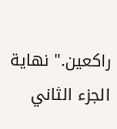راكعين." نهاية الجزء الثاني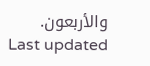والأربعون.
Last updated